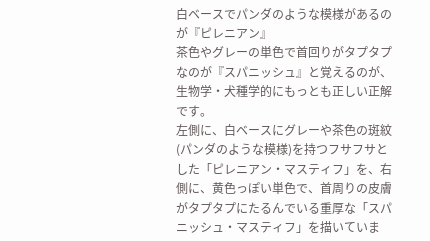白ベースでパンダのような模様があるのが『ピレニアン』
茶色やグレーの単色で首回りがタプタプなのが『スパニッシュ』と覚えるのが、生物学・犬種学的にもっとも正しい正解です。
左側に、白ベースにグレーや茶色の斑紋(パンダのような模様)を持つフサフサとした「ピレニアン・マスティフ」を、右側に、黄色っぽい単色で、首周りの皮膚がタプタプにたるんでいる重厚な「スパニッシュ・マスティフ」を描いていま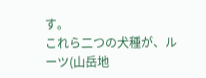す。
これら二つの犬種が、ルーツ(山岳地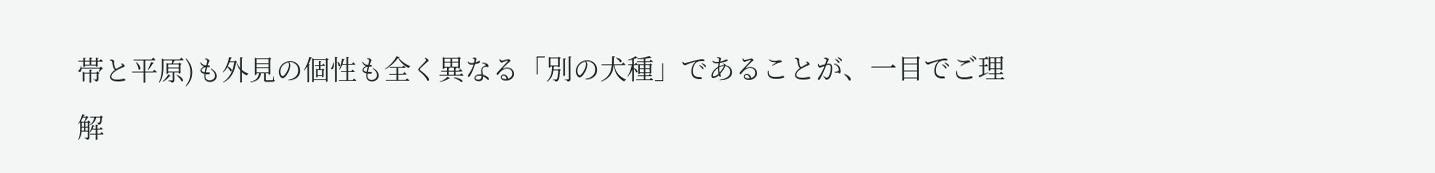帯と平原)も外見の個性も全く異なる「別の犬種」であることが、一目でご理解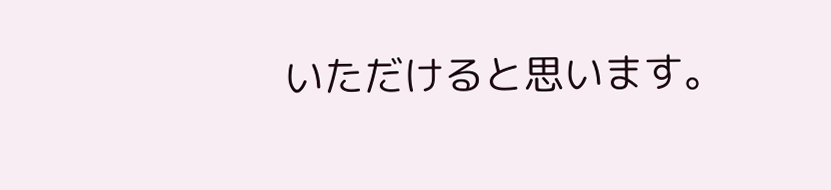いただけると思います。